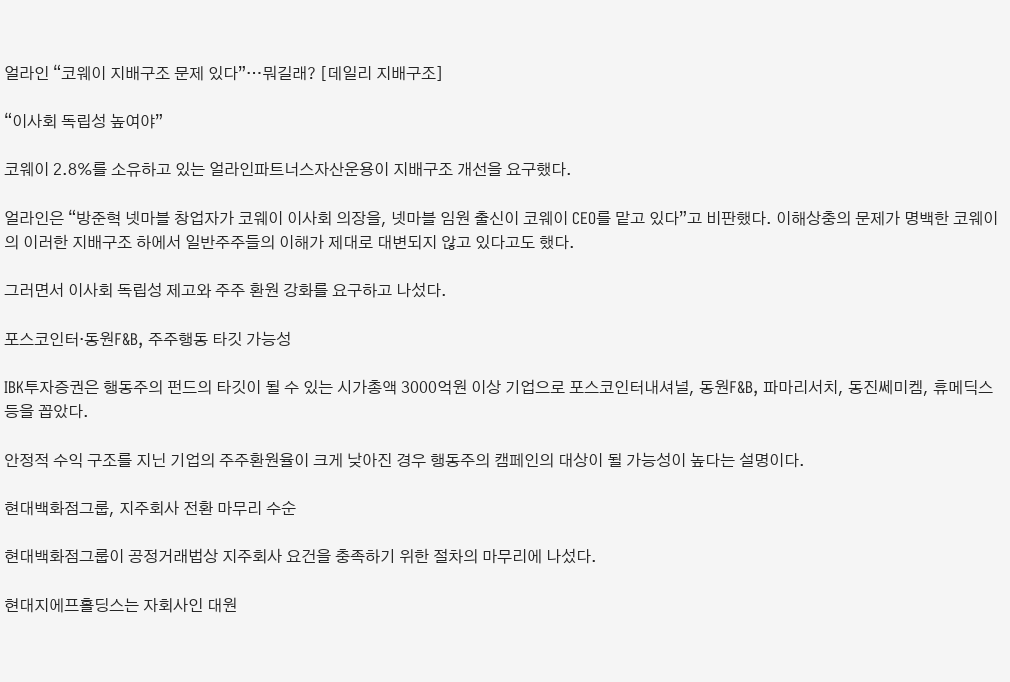얼라인 “코웨이 지배구조 문제 있다”…뭐길래? [데일리 지배구조]

“이사회 독립성 높여야”

코웨이 2.8%를 소유하고 있는 얼라인파트너스자산운용이 지배구조 개선을 요구했다.

얼라인은 “방준혁 넷마블 창업자가 코웨이 이사회 의장을, 넷마블 임원 출신이 코웨이 CEO를 맡고 있다”고 비판했다. 이해상충의 문제가 명백한 코웨이의 이러한 지배구조 하에서 일반주주들의 이해가 제대로 대변되지 않고 있다고도 했다.

그러면서 이사회 독립성 제고와 주주 환원 강화를 요구하고 나섰다.

포스코인터·동원F&B, 주주행동 타깃 가능성

IBK투자증권은 행동주의 펀드의 타깃이 될 수 있는 시가총액 3000억원 이상 기업으로 포스코인터내셔널, 동원F&B, 파마리서치, 동진쎄미켐, 휴메딕스 등을 꼽았다.

안정적 수익 구조를 지닌 기업의 주주환원율이 크게 낮아진 경우 행동주의 캠페인의 대상이 될 가능성이 높다는 설명이다.

현대백화점그룹, 지주회사 전환 마무리 수순

현대백화점그룹이 공정거래법상 지주회사 요건을 충족하기 위한 절차의 마무리에 나섰다.

현대지에프홀딩스는 자회사인 대원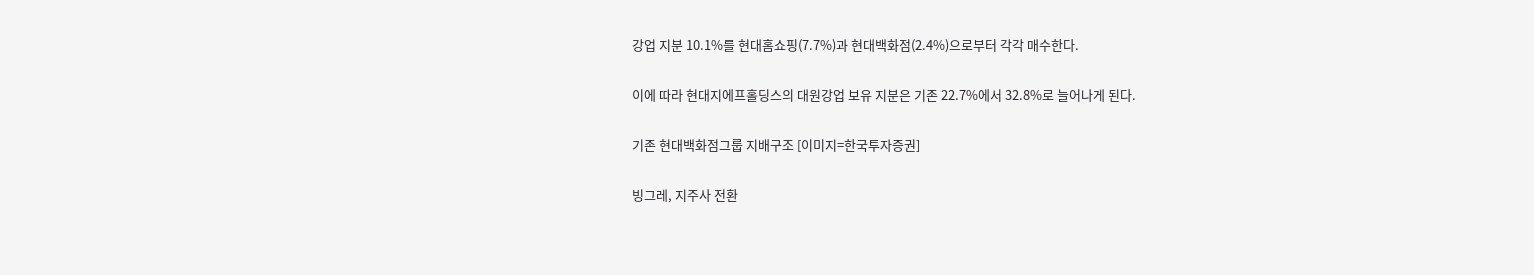강업 지분 10.1%를 현대홈쇼핑(7.7%)과 현대백화점(2.4%)으로부터 각각 매수한다.

이에 따라 현대지에프홀딩스의 대원강업 보유 지분은 기존 22.7%에서 32.8%로 늘어나게 된다.

기존 현대백화점그룹 지배구조 [이미지=한국투자증권]

빙그레, 지주사 전환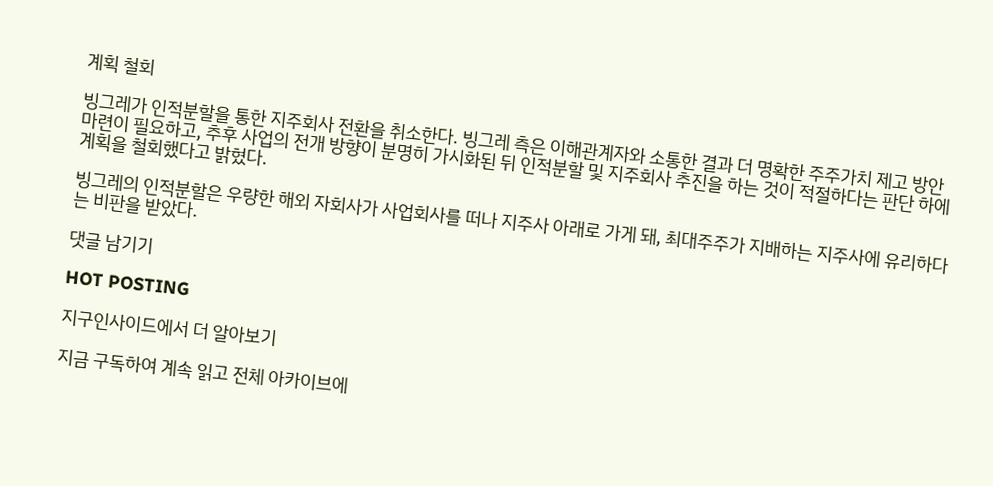계획 철회

빙그레가 인적분할을 통한 지주회사 전환을 취소한다. 빙그레 측은 이해관계자와 소통한 결과 더 명확한 주주가치 제고 방안 마련이 필요하고, 추후 사업의 전개 방향이 분명히 가시화된 뒤 인적분할 및 지주회사 추진을 하는 것이 적절하다는 판단 하에 계획을 철회했다고 밝혔다.

빙그레의 인적분할은 우량한 해외 자회사가 사업회사를 떠나 지주사 아래로 가게 돼, 최대주주가 지배하는 지주사에 유리하다는 비판을 받았다.

댓글 남기기

HOT POSTING

지구인사이드에서 더 알아보기

지금 구독하여 계속 읽고 전체 아카이브에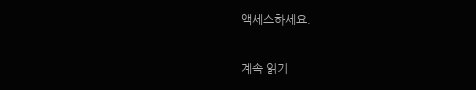액세스하세요.

계속 읽기